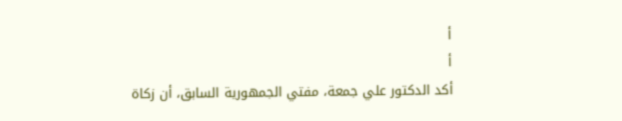أ
أ
أكد الدكتور علي جمعة، مفتي الجمهورية السابق، أن زكاة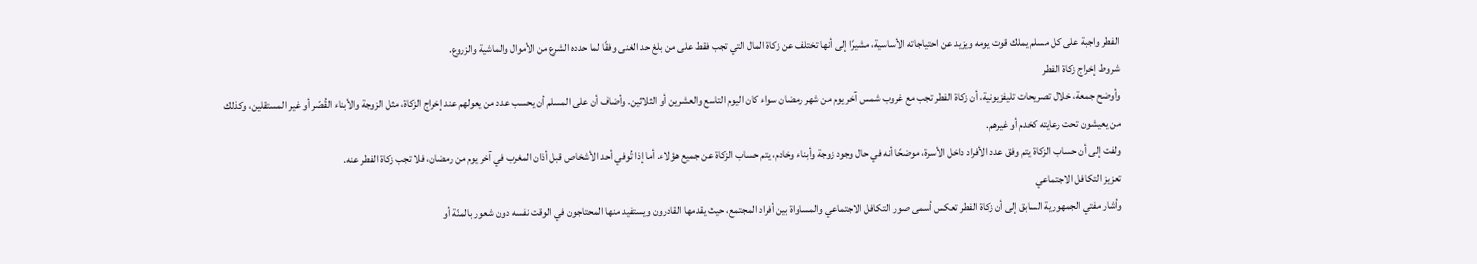الفطر واجبة على كل مسلم يملك قوت يومه ويزيد عن احتياجاته الأساسية، مشيرًا إلى أنها تختلف عن زكاة المال التي تجب فقط على من بلغ حد الغنى وفقًا لما حدده الشرع من الأموال والماشية والزروع.
شروط إخراج زكاة الفطر
وأوضح جمعة، خلال تصريحات تليفزيونية، أن زكاة الفطر تجب مع غروب شمس آخر يوم من شهر رمضان سواء كان اليوم التاسع والعشرين أو الثلاثين. وأضاف أن على المسلم أن يحسب عدد من يعولهم عند إخراج الزكاة، مثل الزوجة والأبناء القُصّر أو غير المستقلين، وكذلك من يعيشون تحت رعايته كخدم أو غيرهم.
ولفت إلى أن حساب الزكاة يتم وفق عدد الأفراد داخل الأسرة، موضحًا أنه في حال وجود زوجة وأبناء وخادم، يتم حساب الزكاة عن جميع هؤلاء. أما إذا تُوفي أحد الأشخاص قبل أذان المغرب في آخر يوم من رمضان، فلا تجب زكاة الفطر عنه.
تعزيز التكافل الاجتماعي
وأشار مفتي الجمهورية السابق إلى أن زكاة الفطر تعكس أسمى صور التكافل الاجتماعي والمساواة بين أفراد المجتمع، حيث يقدمها القادرون ويستفيد منها المحتاجون في الوقت نفسه دون شعور بالمنّة أو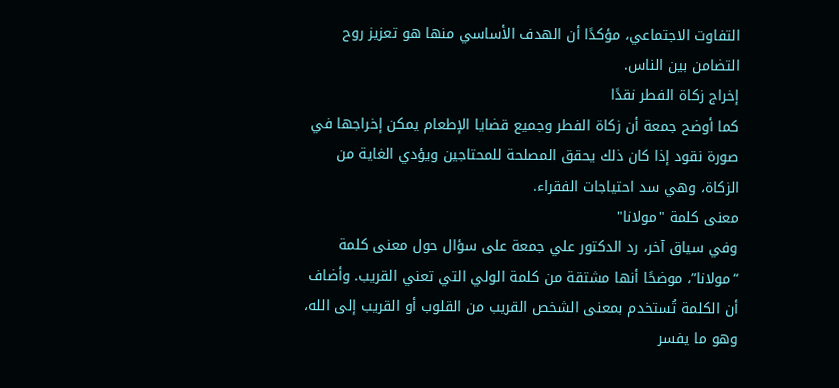التفاوت الاجتماعي، مؤكدًا أن الهدف الأساسي منها هو تعزيز روح التضامن بين الناس.
إخراج زكاة الفطر نقدًا
كما أوضح جمعة أن زكاة الفطر وجميع قضايا الإطعام يمكن إخراجها في صورة نقود إذا كان ذلك يحقق المصلحة للمحتاجين ويؤدي الغاية من الزكاة، وهي سد احتياجات الفقراء.
معنى كلمة "مولانا"
وفي سياق آخر، رد الدكتور علي جمعة على سؤال حول معنى كلمة “مولانا”، موضحًا أنها مشتقة من كلمة الولي التي تعني القريب. وأضاف أن الكلمة تُستخدم بمعنى الشخص القريب من القلوب أو القريب إلى الله، وهو ما يفسر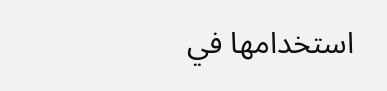استخدامها في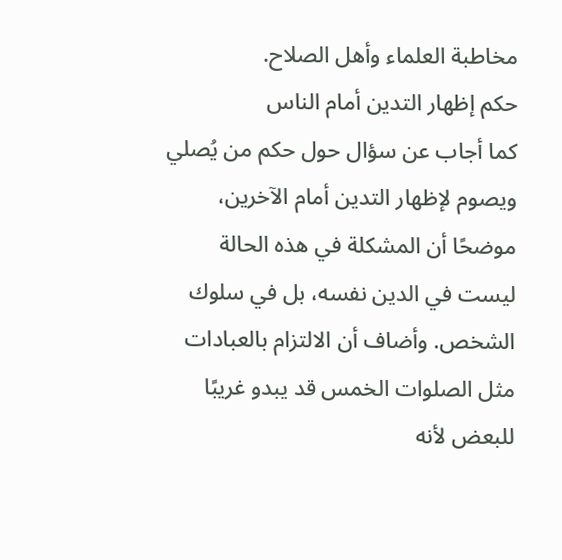مخاطبة العلماء وأهل الصلاح.
حكم إظهار التدين أمام الناس
كما أجاب عن سؤال حول حكم من يُصلي ويصوم لإظهار التدين أمام الآخرين، موضحًا أن المشكلة في هذه الحالة ليست في الدين نفسه، بل في سلوك الشخص. وأضاف أن الالتزام بالعبادات مثل الصلوات الخمس قد يبدو غريبًا للبعض لأنه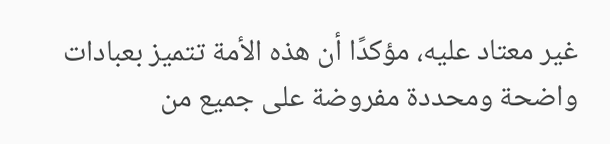غير معتاد عليه، مؤكدًا أن هذه الأمة تتميز بعبادات واضحة ومحددة مفروضة على جميع من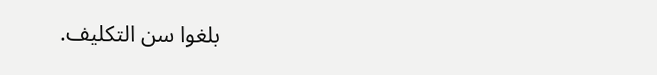بلغوا سن التكليف.